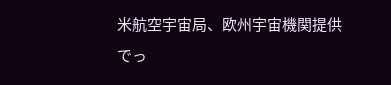米航空宇宙局、欧州宇宙機関提供
でっ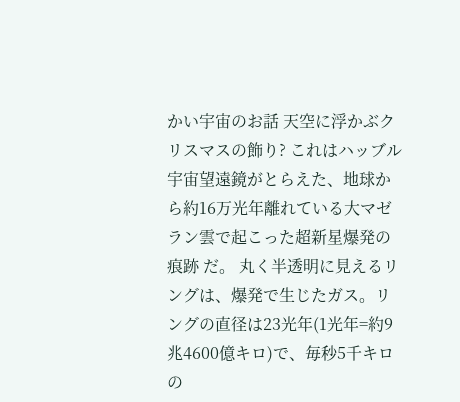かい宇宙のお話 天空に浮かぶクリスマスの飾り? これはハッブル宇宙望遠鏡がとらえた、地球から約16万光年離れている大マゼラン雲で起こった超新星爆発の痕跡 だ。 丸く半透明に見えるリングは、爆発で生じたガス。リングの直径は23光年(1光年=約9兆4600億キロ)で、毎秒5千キロの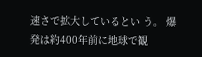速さで拡大しているとい う。 爆発は約400年前に地球で観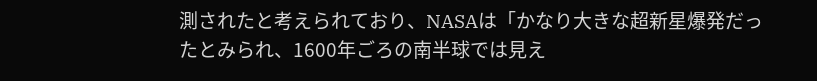測されたと考えられており、NASAは「かなり大きな超新星爆発だったとみられ、1600年ごろの南半球では見え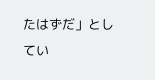たはずだ」としてい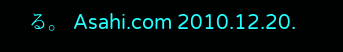る。 Asahi.com 2010.12.20.